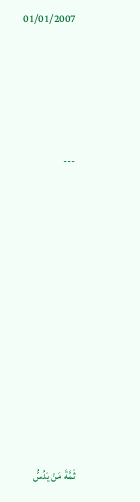01/01/2007




---










ثَمَّةَ مَنْ يَدُسُّ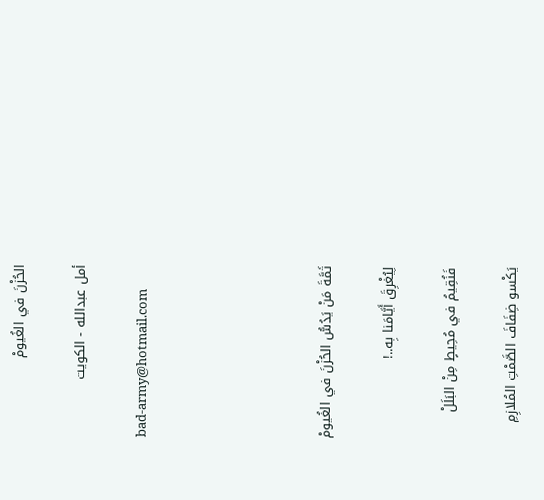الحُزْنَ في الغُيومْ

أمل عبدالله - الكويت

bad-army@hotmail.com





ثَمَّةَ مَنْ يَدُسُّ الحُزْنَ في الغُيومْ

لِيُغْرِقَ أَيَّامَنا بِه..!

فَنُقِيمُ في مُحِيطٍ مِنْ البَلَلْ

يَكْسو ضِفَافَ الصَّمْتِ المُلازِمِ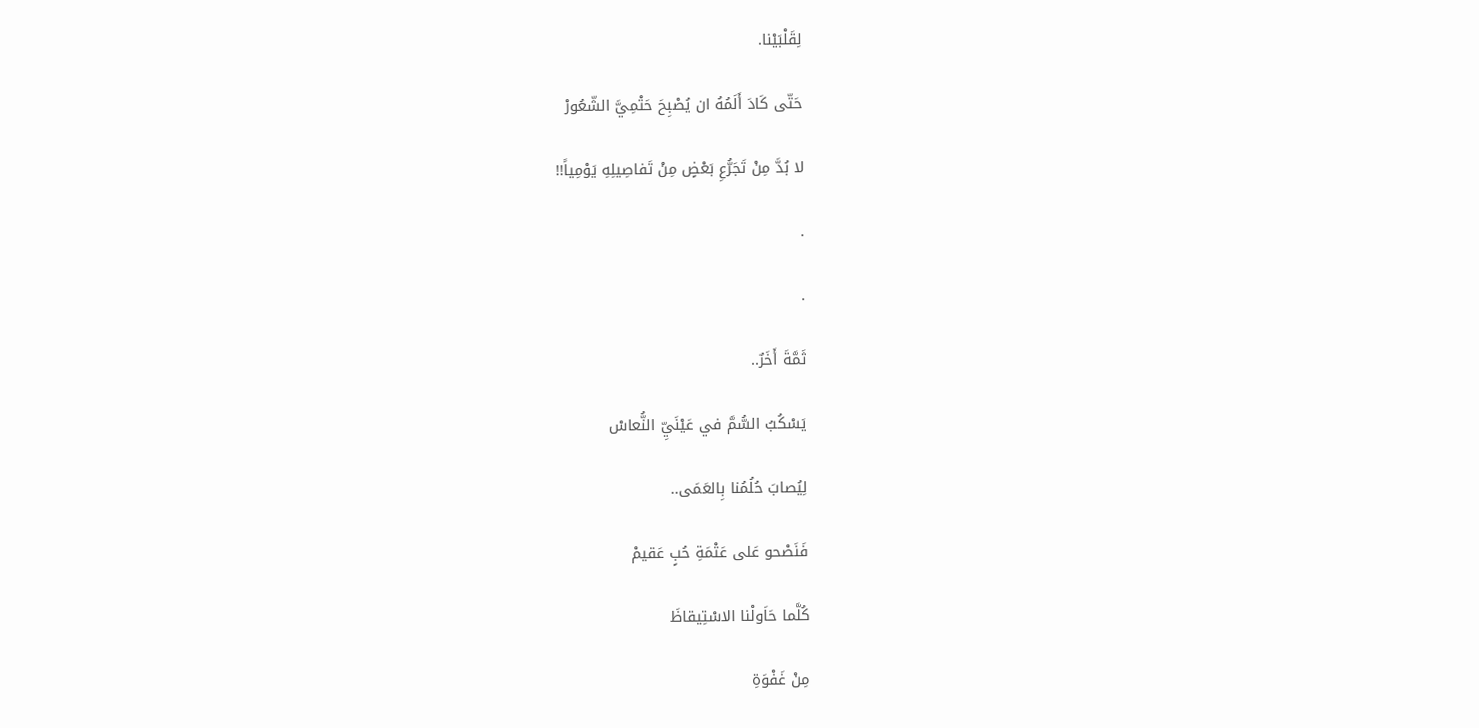لِقَلْبَيْنا.

حَتّى كَادَ أَلَمُهُ ان يُصْبِحَ حَتْمِيَّ الشّعُورْ

لا بُدَّ مِنْ تَجَرُّعِ بَعْضٍ مِنْ تَفاصِيلِهِ يَوْمِياً!!

.

.

ثَمَّةَ أَخَرٌ..

يَسْكُبُ السُّمَّ في عَيْنَيِّ النُّعاسْ

لِيُصابَ حُلُمُنا بِالعَمَى..

فَنَصْحو عَلى عَتْمَةِ حُبٍ عَقيمْ

كُلَّما حَاَولْنا الاسْتِيقاظَ

مِنْ غَفْوَةِ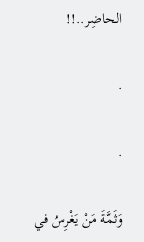الحاضِر..!!

.

.

وَثَمَّةَ مَنْ يَغْرِسُ في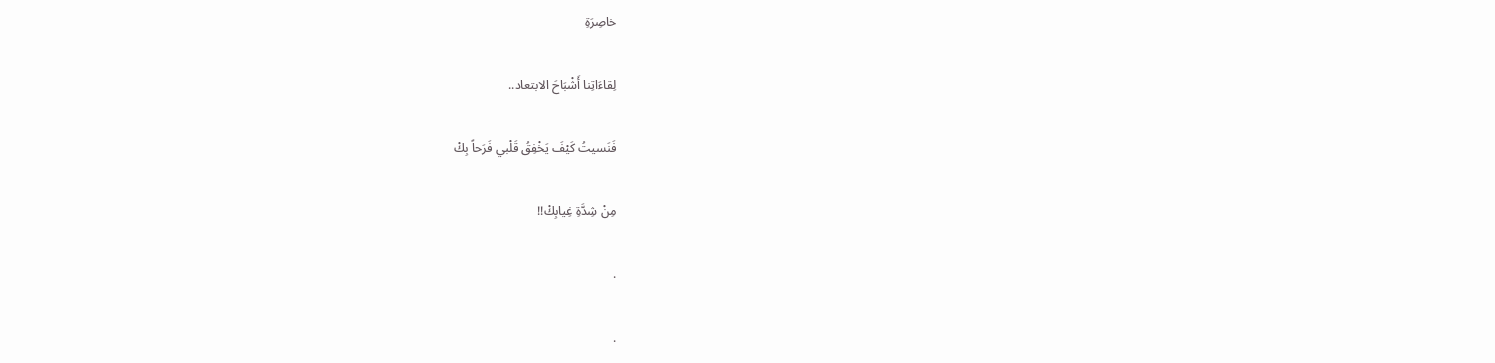خاصِرَةِ

لِقاءَاتِنا أَشْبَاحَ الابتعاد..

فَنَسيتُ كَيْفَ يَخْفِقُ قَلْبي فَرَحاً بِكْ

مِنْ شِدَّةِ غِيابِكْ!!

.

.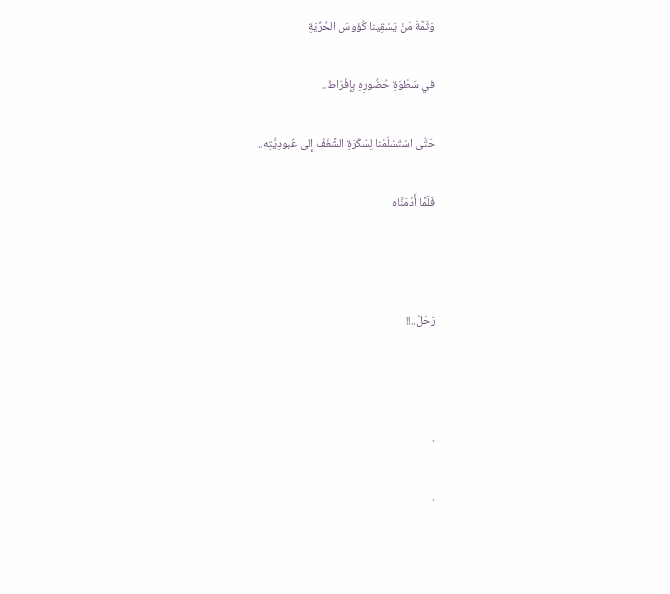وَثَمَّةَ مَنْ يَسْقِينا كُؤوسَ الحُرِّيَةِ

في سَطْوَةِ حُضُورِهِ بِإِفْرَاط..

حَتَّى اسْتَسْلَمْنا لِسَكْرَةِ الشَّغَفْ إِلى عُبودِيَّتِه..

فَلَمَّا أَدْمَنَّاه



رَحَلْ..!!



.

.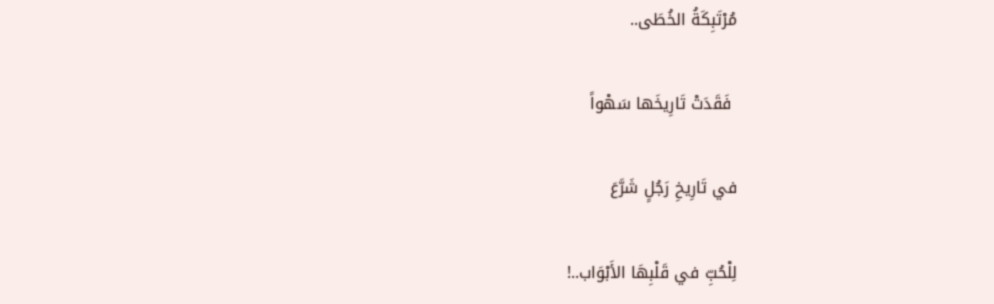مُرْتَبِكَةُ الخُطَى..

 فَقَدَتْ تَارِيخَها سَهْواً

في تَارِيخِ رَجُلٍ شَرَّعَ

لِلْحُبِّ في قَلْبِهَا الأَبْوَاب..!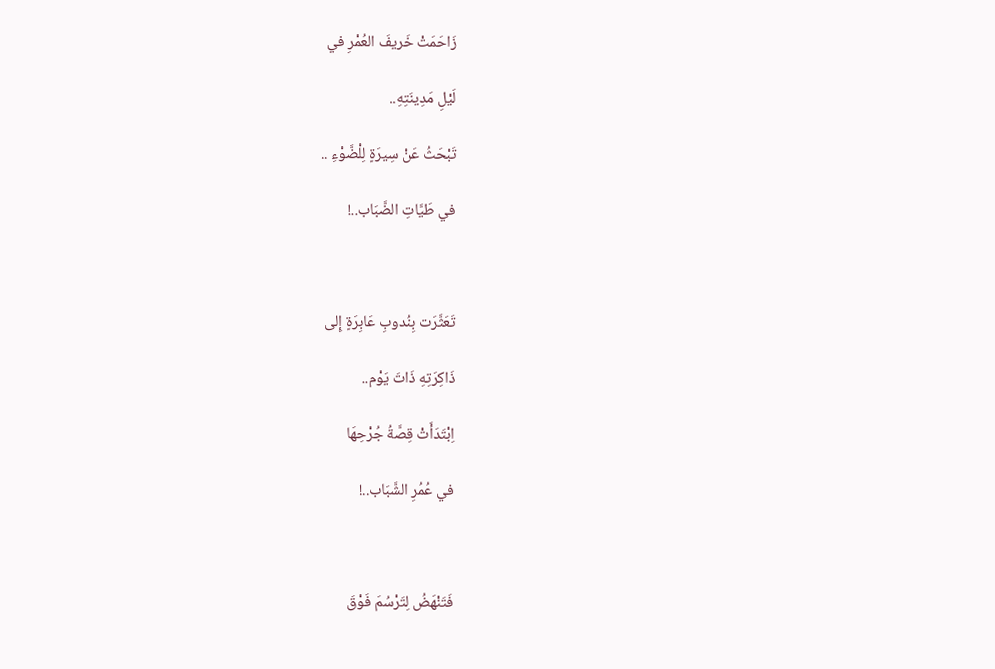زَاحَمَتْ خَريفَ العُمْرِ في

لَيْلِ مَدِينَتِهِ..

تَبْحَثُ عَنْ سِيرَةٍ لِلْضَّوْءِ ..

في طَيَّاتِ الضَّبَاب..!



تَعَثَّرَت بِنُدوبِ عَابِرَةٍ إِلى

ذَاكِرَتِهِ ذَاتَ يَوْم..

اِبْتَدَأَتْ قِصَّةُ جُرْحِهَا

في عُمُرِ الشَّبَاب..!



فَتَنْهَضُ لِتَرْسُمَ فَوْقَ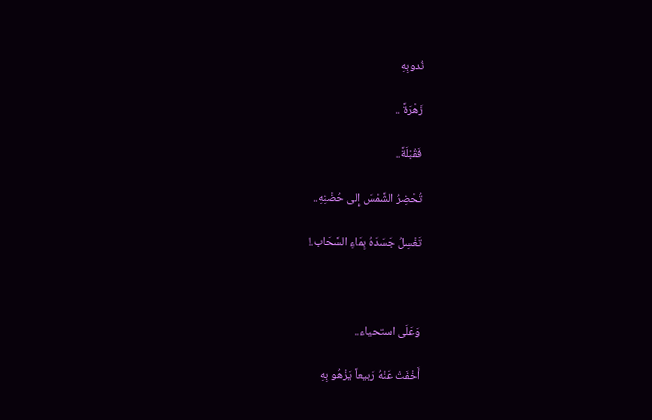نُدوبِهِ

زَهْرَةً ..

فَقُبْلَةً..

تُحْضِرُ الشَّمْسَ إِلى حُضْنِهِ..

تَغْسِلُ جَسَدَهُ بِمَاءِ السَّحَاب.!



وَعَلَى استحياء..

أَخْفَتْ عَنْهُ رَبيعاً يَزْهُو بِهِ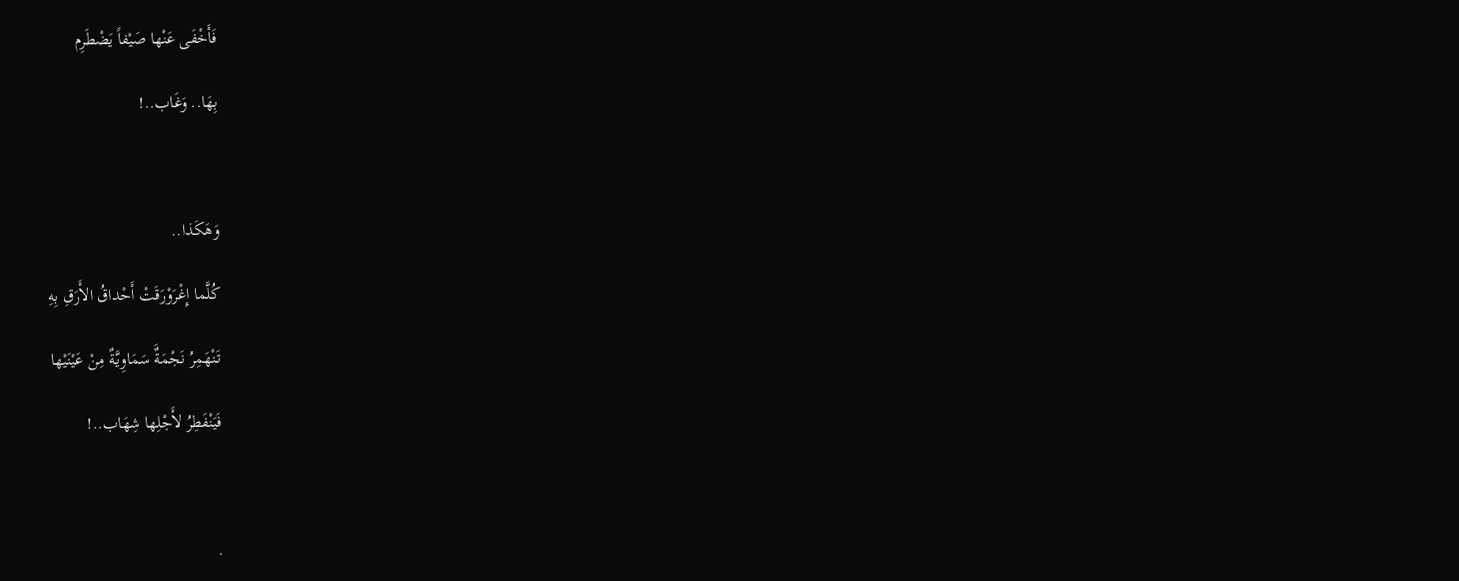فَأَخْفَى عَنْها صَيْفاً يَضْطَرِم

بِهَا.. وَغَاب..!



وَهَكَذا..

كُلَّما إِغْرَوْرَقَتْ أَحْداقُ الأَرَقِ بِهِ

تَنْهَمِرُ نَجْمَةٌَ سَمَاوِيَّةٌ مِنْ عَيْنَيْها

فَيَنْفَطِرُ لأَجْلِها شِهَاب..!



.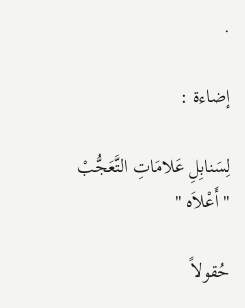.

إضاءة :

لِسَنابِلِ عَلامَاتِ التَّعَجُّبْ " أَعْلاَه "

حُقولاً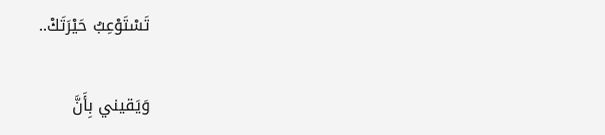تَسْتَوْعِبُ حَيْرَتَكْ..

وَيَقيني بِأَنَّ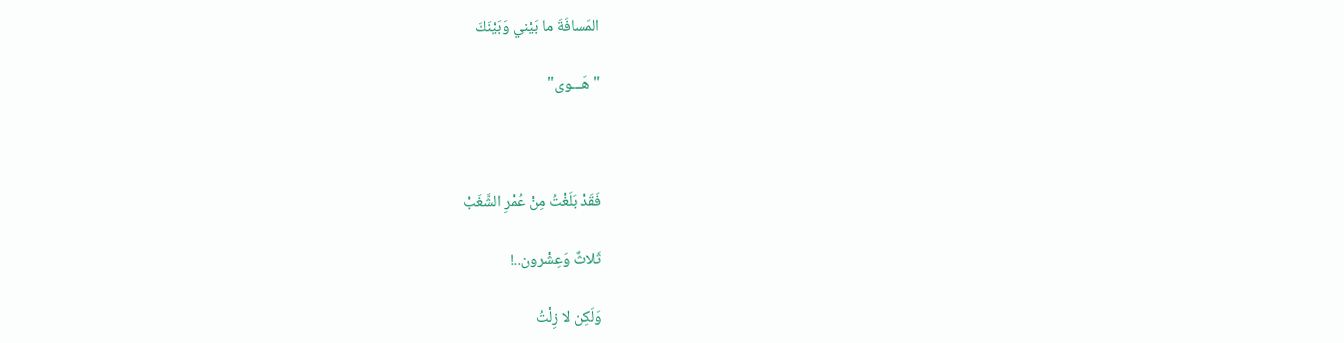المَسافَةَ ما بَيْني وَبَيْنَكَ

"هَـــوى"



فَقَدْ بَلَغْتُ مِنْ عُمْرِ الشَّغَبْ

ثَلاثٌ وَعِشْرون..!

وَلَكِن لا زِلْتُ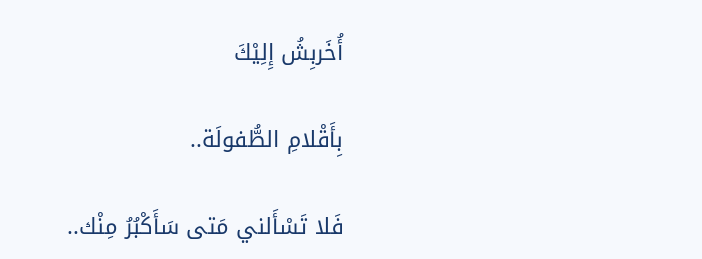أُخَربِشُ إِلِيْكَ

بِأَقْلامِ الطُّفولَة..

فَلا تَسْأَلني مَتى سَأَكْبُرُ مِنْك..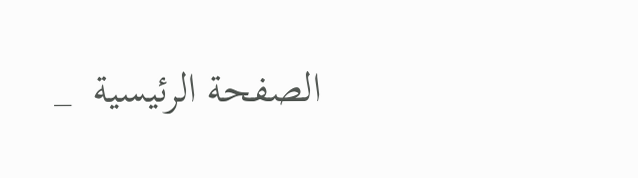الصفحة الرئيسية  _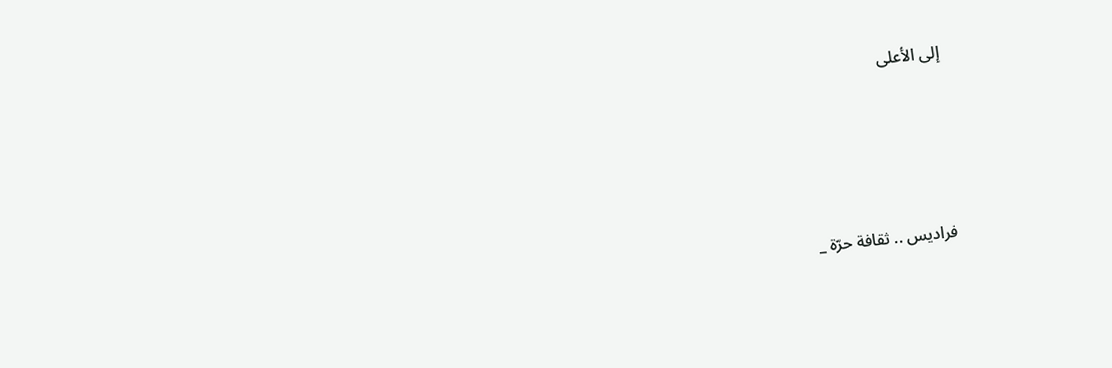إلى الأعلى





فراديس .. ثقافة حرّة _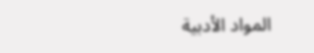المواد الأدبية